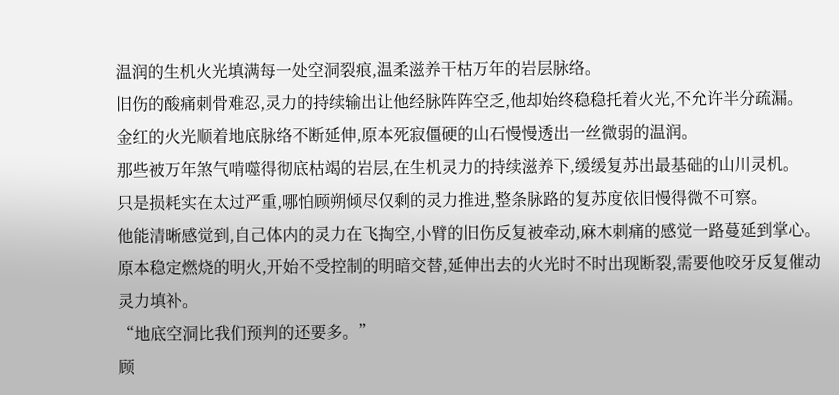温润的生机火光填满每一处空洞裂痕,温柔滋养干枯万年的岩层脉络。
旧伤的酸痛刺骨难忍,灵力的持续输出让他经脉阵阵空乏,他却始终稳稳托着火光,不允许半分疏漏。
金红的火光顺着地底脉络不断延伸,原本死寂僵硬的山石慢慢透出一丝微弱的温润。
那些被万年煞气啃噬得彻底枯竭的岩层,在生机灵力的持续滋养下,缓缓复苏出最基础的山川灵机。
只是损耗实在太过严重,哪怕顾朔倾尽仅剩的灵力推进,整条脉路的复苏度依旧慢得微不可察。
他能清晰感觉到,自己体内的灵力在飞掏空,小臂的旧伤反复被牵动,麻木刺痛的感觉一路蔓延到掌心。
原本稳定燃烧的明火,开始不受控制的明暗交替,延伸出去的火光时不时出现断裂,需要他咬牙反复催动灵力填补。
“地底空洞比我们预判的还要多。”
顾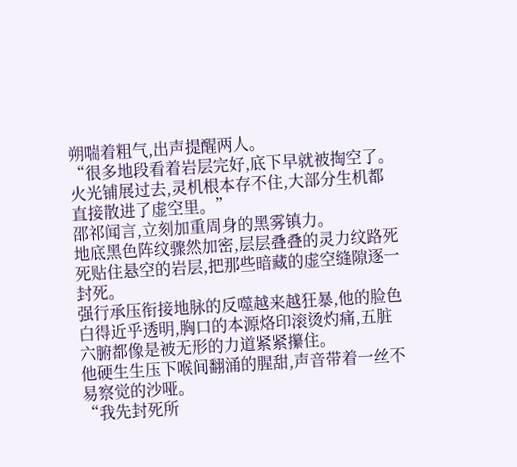朔喘着粗气,出声提醒两人。
“很多地段看着岩层完好,底下早就被掏空了。火光铺展过去,灵机根本存不住,大部分生机都直接散进了虚空里。”
邵祁闻言,立刻加重周身的黑雾镇力。
地底黑色阵纹骤然加密,层层叠叠的灵力纹路死死贴住悬空的岩层,把那些暗藏的虚空缝隙逐一封死。
强行承压衔接地脉的反噬越来越狂暴,他的脸色白得近乎透明,胸口的本源烙印滚烫灼痛,五脏六腑都像是被无形的力道紧紧攥住。
他硬生生压下喉间翻涌的腥甜,声音带着一丝不易察觉的沙哑。
“我先封死所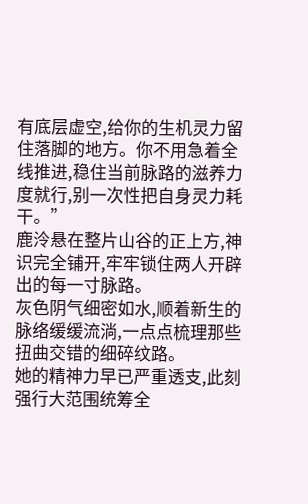有底层虚空,给你的生机灵力留住落脚的地方。你不用急着全线推进,稳住当前脉路的滋养力度就行,别一次性把自身灵力耗干。”
鹿泠悬在整片山谷的正上方,神识完全铺开,牢牢锁住两人开辟出的每一寸脉路。
灰色阴气细密如水,顺着新生的脉络缓缓流淌,一点点梳理那些扭曲交错的细碎纹路。
她的精神力早已严重透支,此刻强行大范围统筹全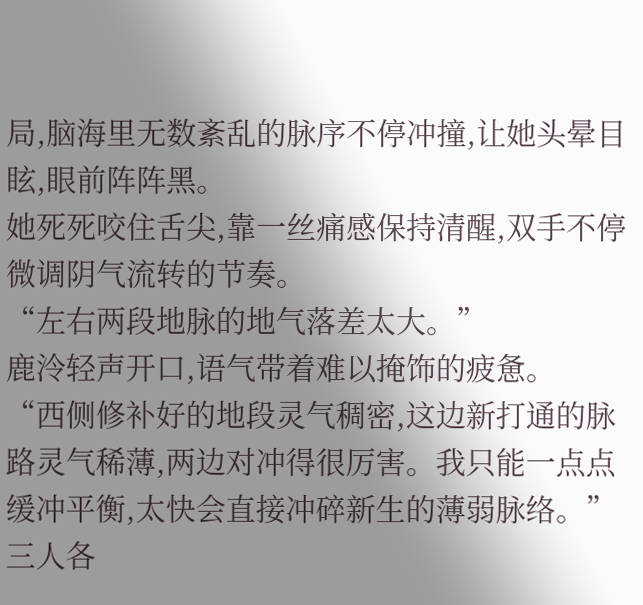局,脑海里无数紊乱的脉序不停冲撞,让她头晕目眩,眼前阵阵黑。
她死死咬住舌尖,靠一丝痛感保持清醒,双手不停微调阴气流转的节奏。
“左右两段地脉的地气落差太大。”
鹿泠轻声开口,语气带着难以掩饰的疲惫。
“西侧修补好的地段灵气稠密,这边新打通的脉路灵气稀薄,两边对冲得很厉害。我只能一点点缓冲平衡,太快会直接冲碎新生的薄弱脉络。”
三人各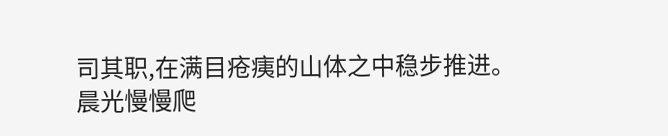司其职,在满目疮痍的山体之中稳步推进。
晨光慢慢爬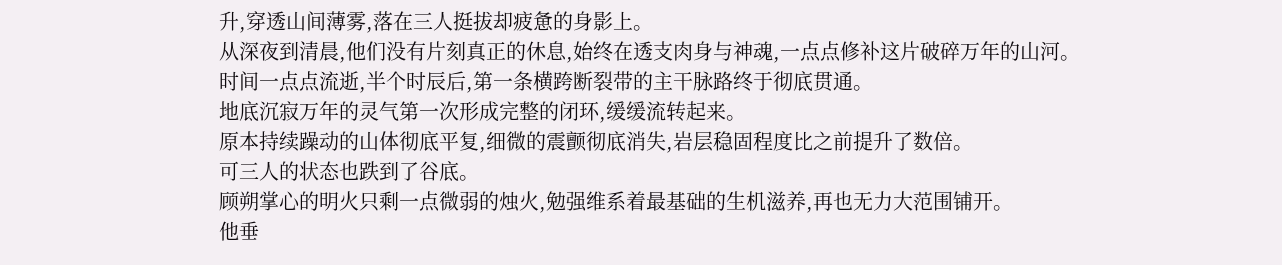升,穿透山间薄雾,落在三人挺拔却疲惫的身影上。
从深夜到清晨,他们没有片刻真正的休息,始终在透支肉身与神魂,一点点修补这片破碎万年的山河。
时间一点点流逝,半个时辰后,第一条横跨断裂带的主干脉路终于彻底贯通。
地底沉寂万年的灵气第一次形成完整的闭环,缓缓流转起来。
原本持续躁动的山体彻底平复,细微的震颤彻底消失,岩层稳固程度比之前提升了数倍。
可三人的状态也跌到了谷底。
顾朔掌心的明火只剩一点微弱的烛火,勉强维系着最基础的生机滋养,再也无力大范围铺开。
他垂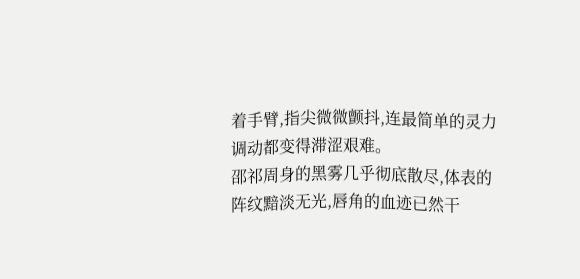着手臂,指尖微微颤抖,连最简单的灵力调动都变得滞涩艰难。
邵祁周身的黑雾几乎彻底散尽,体表的阵纹黯淡无光,唇角的血迹已然干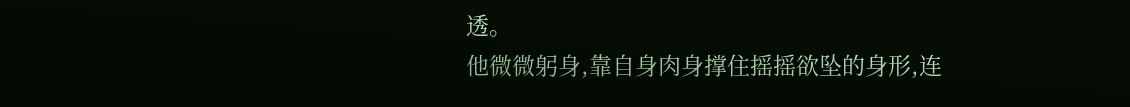透。
他微微躬身,靠自身肉身撑住摇摇欲坠的身形,连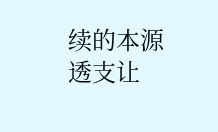续的本源透支让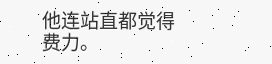他连站直都觉得费力。